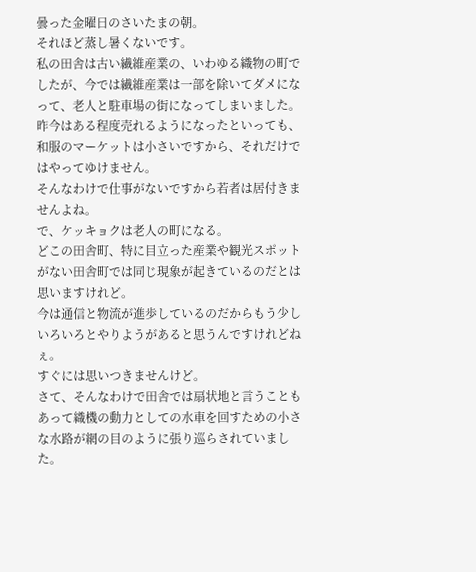曇った金曜日のさいたまの朝。
それほど蒸し暑くないです。
私の田舎は古い繊維産業の、いわゆる織物の町でしたが、今では繊維産業は一部を除いてダメになって、老人と駐車場の街になってしまいました。
昨今はある程度売れるようになったといっても、和服のマーケットは小さいですから、それだけではやってゆけません。
そんなわけで仕事がないですから若者は居付きませんよね。
で、ケッキョクは老人の町になる。
どこの田舎町、特に目立った産業や観光スポットがない田舎町では同じ現象が起きているのだとは思いますけれど。
今は通信と物流が進歩しているのだからもう少しいろいろとやりようがあると思うんですけれどねぇ。
すぐには思いつきませんけど。
さて、そんなわけで田舎では扇状地と言うこともあって織機の動力としての水車を回すための小さな水路が網の目のように張り巡らされていました。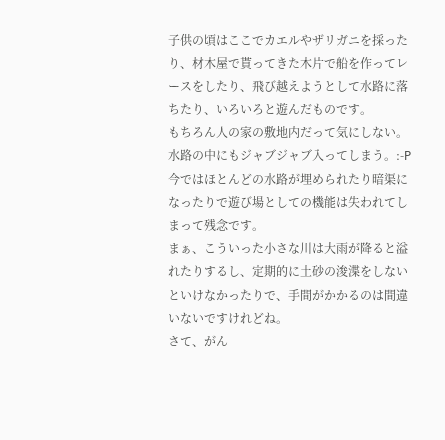子供の頃はここでカエルやザリガニを採ったり、材木屋で貰ってきた木片で船を作ってレースをしたり、飛び越えようとして水路に落ちたり、いろいろと遊んだものです。
もちろん人の家の敷地内だって気にしない。
水路の中にもジャブジャブ入ってしまう。:-P
今ではほとんどの水路が埋められたり暗渠になったりで遊び場としての機能は失われてしまって残念です。
まぁ、こういった小さな川は大雨が降ると溢れたりするし、定期的に土砂の浚渫をしないといけなかったりで、手間がかかるのは間違いないですけれどね。
さて、がん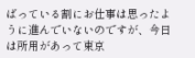ばっている割にお仕事は思ったように進んでいないのですが、今日は所用があって東京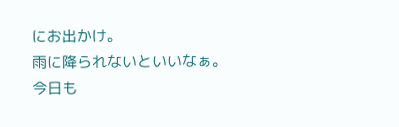にお出かけ。
雨に降られないといいなぁ。
今日も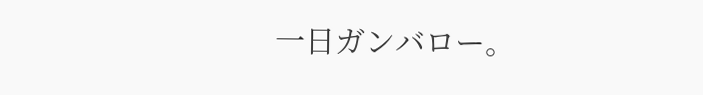一日ガンバロー。